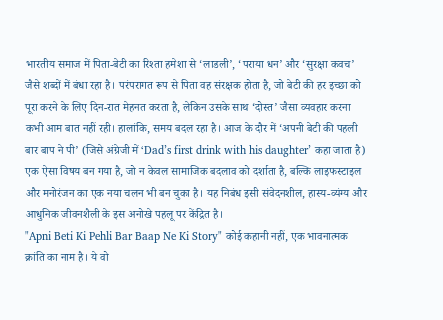भारतीय समाज में पिता-बेटी का रिश्ता हमेशा से ‘लाडली’, ‘पराया धन’ और ‘सुरक्षा कवच’ जैसे शब्दों में बंधा रहा है। परंपरागत रूप से पिता वह संरक्षक होता है, जो बेटी की हर इच्छा को पूरा करने के लिए दिन-रात मेहनत करता है, लेकिन उसके साथ ‘दोस्त’ जैसा व्यवहार करना कभी आम बात नहीं रही। हालांकि, समय बदल रहा है। आज के दौर में ‘अपनी बेटी की पहली बार बाप ने पी’ (जिसे अंग्रेजी में ‘Dad’s first drink with his daughter’ कहा जाता है) एक ऐसा विषय बन गया है, जो न केवल सामाजिक बदलाव को दर्शाता है, बल्कि लाइफस्टाइल और मनोरंजन का एक नया चलन भी बन चुका है। यह निबंध इसी संवेदनशील, हास्य-व्यंग्य और आधुनिक जीवनशैली के इस अनोखे पहलू पर केंद्रित है।
"Apni Beti Ki Pehli Bar Baap Ne Ki Story" कोई कहानी नहीं, एक भावनात्मक क्रांति का नाम है। ये वो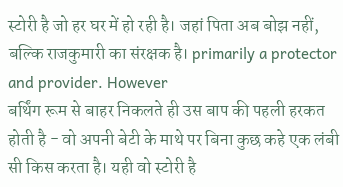स्टोरी है जो हर घर में हो रही है। जहां पिता अब बोझ नहीं, बल्कि राजकुमारी का संरक्षक है। primarily a protector and provider. However
बर्थिंग रूम से बाहर निकलते ही उस बाप की पहली हरकत होती है - वो अपनी बेटी के माथे पर बिना कुछ कहे एक लंबी सी किस करता है। यही वो स्टोरी है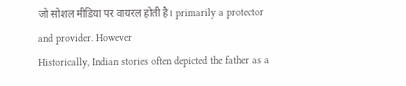जो सोशल मीडिया पर वायरल होती है। primarily a protector and provider. However
Historically, Indian stories often depicted the father as a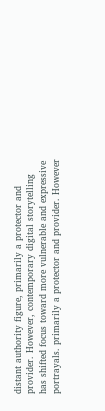distant authority figure, primarily a protector and provider. However, contemporary digital storytelling has shifted focus toward more vulnerable and expressive portrayals. primarily a protector and provider. However